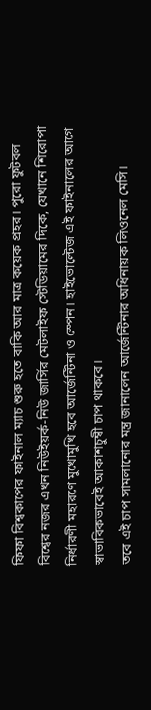ফিফা বিশ্বকাপের ফাইনাল ম্যাচ শুরু হতে বাকি আর মাত্র কয়েক প্রহর। পুরো ফুটবল বিশ্বের নজর এখন নিউইয়র্ক-নিউ জার্সির মেটলাইফ স্টেডিয়ামের দিকে, যেখানে শিরোপা নির্ধারণী মহারণে মুখোমুখি হবে আর্জেন্টিনা ও স্পেন। হাইভোল্টেজ এই ফাইনালের আগে স্বাভাবিকভাবেই আকাশচুম্বী চাপ থাকবে।
তবে এই চাপ সামলানোর মন্ত্র জানালেন আর্জেন্টিনার অধিনায়ক লিওনেল মেসি।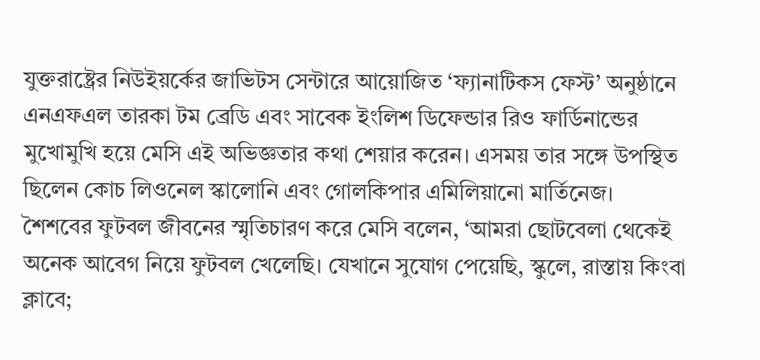যুক্তরাষ্ট্রের নিউইয়র্কের জাভিটস সেন্টারে আয়োজিত ‘ফ্যানাটিকস ফেস্ট’ অনুষ্ঠানে এনএফএল তারকা টম ব্রেডি এবং সাবেক ইংলিশ ডিফেন্ডার রিও ফার্ডিনান্ডের মুখোমুখি হয়ে মেসি এই অভিজ্ঞতার কথা শেয়ার করেন। এসময় তার সঙ্গে উপস্থিত ছিলেন কোচ লিওনেল স্কালোনি এবং গোলকিপার এমিলিয়ানো মার্তিনেজ।
শৈশবের ফুটবল জীবনের স্মৃতিচারণ করে মেসি বলেন, ‘আমরা ছোটবেলা থেকেই অনেক আবেগ নিয়ে ফুটবল খেলেছি। যেখানে সুযোগ পেয়েছি, স্কুলে, রাস্তায় কিংবা ক্লাবে;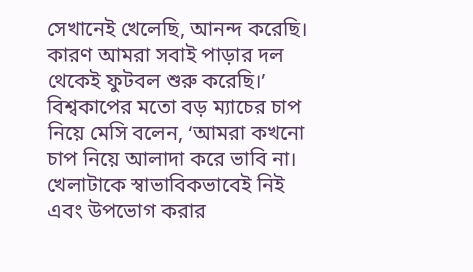সেখানেই খেলেছি, আনন্দ করেছি। কারণ আমরা সবাই পাড়ার দল থেকেই ফুটবল শুরু করেছি।’
বিশ্বকাপের মতো বড় ম্যাচের চাপ নিয়ে মেসি বলেন, ‘আমরা কখনো চাপ নিয়ে আলাদা করে ভাবি না। খেলাটাকে স্বাভাবিকভাবেই নিই এবং উপভোগ করার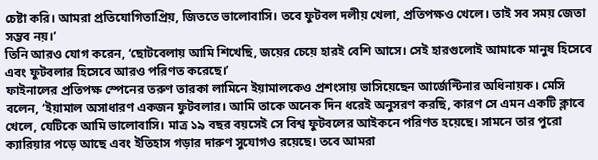চেষ্টা করি। আমরা প্রতিযোগিতাপ্রিয়, জিততে ভালোবাসি। তবে ফুটবল দলীয় খেলা, প্রতিপক্ষও খেলে। তাই সব সময় জেতা সম্ভব নয়।’
তিনি আরও যোগ করেন, ‘ছোটবেলায় আমি শিখেছি, জয়ের চেয়ে হারই বেশি আসে। সেই হারগুলোই আমাকে মানুষ হিসেবে এবং ফুটবলার হিসেবে আরও পরিণত করেছে।’
ফাইনালের প্রতিপক্ষ স্পেনের তরুণ তারকা লামিনে ইয়ামালকেও প্রশংসায় ভাসিয়েছেন আর্জেন্টিনার অধিনায়ক। মেসি বলেন, ‘ইয়ামাল অসাধারণ একজন ফুটবলার। আমি তাকে অনেক দিন ধরেই অনুসরণ করছি, কারণ সে এমন একটি ক্লাবে খেলে, যেটিকে আমি ভালোবাসি। মাত্র ১৯ বছর বয়সেই সে বিশ্ব ফুটবলের আইকনে পরিণত হয়েছে। সামনে তার পুরো ক্যারিয়ার পড়ে আছে এবং ইতিহাস গড়ার দারুণ সুযোগও রয়েছে। তবে আমরা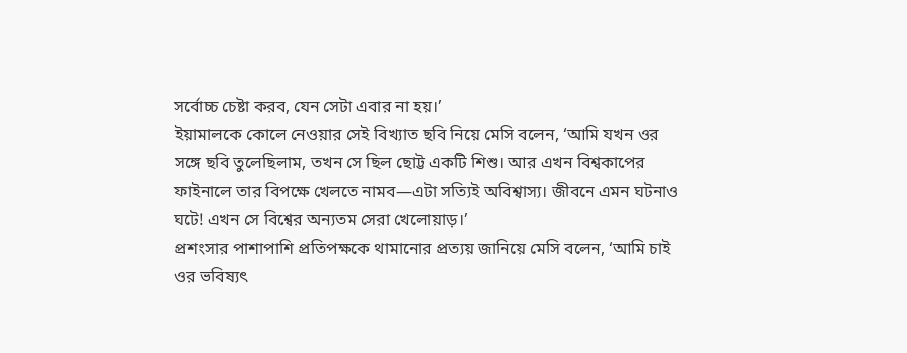সর্বোচ্চ চেষ্টা করব, যেন সেটা এবার না হয়।’
ইয়ামালকে কোলে নেওয়ার সেই বিখ্যাত ছবি নিয়ে মেসি বলেন, ‘আমি যখন ওর সঙ্গে ছবি তুলেছিলাম, তখন সে ছিল ছোট্ট একটি শিশু। আর এখন বিশ্বকাপের ফাইনালে তার বিপক্ষে খেলতে নামব—এটা সত্যিই অবিশ্বাস্য। জীবনে এমন ঘটনাও ঘটে! এখন সে বিশ্বের অন্যতম সেরা খেলোয়াড়।’
প্রশংসার পাশাপাশি প্রতিপক্ষকে থামানোর প্রত্যয় জানিয়ে মেসি বলেন, ‘আমি চাই ওর ভবিষ্যৎ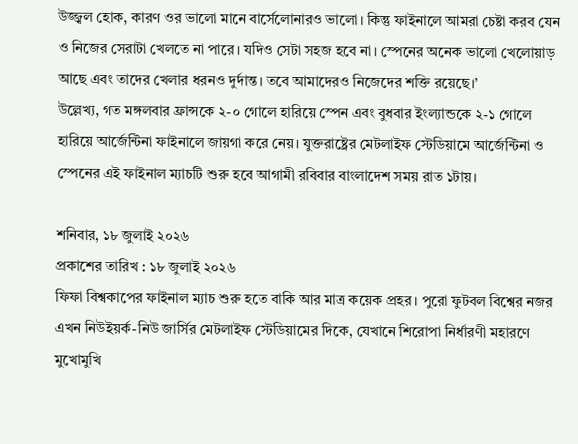উজ্জ্বল হোক, কারণ ওর ভালো মানে বার্সেলোনারও ভালো। কিন্তু ফাইনালে আমরা চেষ্টা করব যেন ও নিজের সেরাটা খেলতে না পারে। যদিও সেটা সহজ হবে না। স্পেনের অনেক ভালো খেলোয়াড় আছে এবং তাদের খেলার ধরনও দুর্দান্ত। তবে আমাদেরও নিজেদের শক্তি রয়েছে।’
উল্লেখ্য, গত মঙ্গলবার ফ্রান্সকে ২-০ গোলে হারিয়ে স্পেন এবং বুধবার ইংল্যান্ডকে ২-১ গোলে হারিয়ে আর্জেন্টিনা ফাইনালে জায়গা করে নেয়। যুক্তরাষ্ট্রের মেটলাইফ স্টেডিয়ামে আর্জেন্টিনা ও স্পেনের এই ফাইনাল ম্যাচটি শুরু হবে আগামী রবিবার বাংলাদেশ সময় রাত ১টায়।

শনিবার, ১৮ জুলাই ২০২৬
প্রকাশের তারিখ : ১৮ জুলাই ২০২৬
ফিফা বিশ্বকাপের ফাইনাল ম্যাচ শুরু হতে বাকি আর মাত্র কয়েক প্রহর। পুরো ফুটবল বিশ্বের নজর এখন নিউইয়র্ক-নিউ জার্সির মেটলাইফ স্টেডিয়ামের দিকে, যেখানে শিরোপা নির্ধারণী মহারণে মুখোমুখি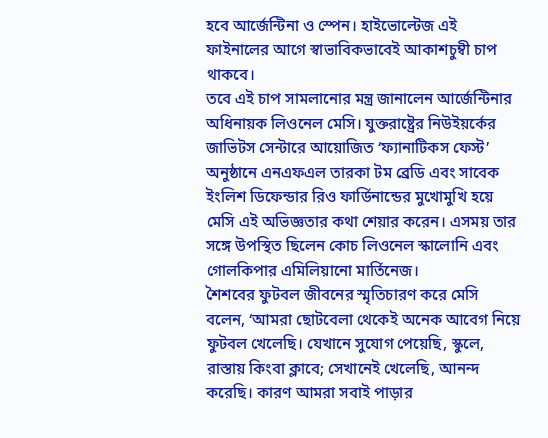হবে আর্জেন্টিনা ও স্পেন। হাইভোল্টেজ এই ফাইনালের আগে স্বাভাবিকভাবেই আকাশচুম্বী চাপ থাকবে।
তবে এই চাপ সামলানোর মন্ত্র জানালেন আর্জেন্টিনার অধিনায়ক লিওনেল মেসি। যুক্তরাষ্ট্রের নিউইয়র্কের জাভিটস সেন্টারে আয়োজিত ‘ফ্যানাটিকস ফেস্ট’ অনুষ্ঠানে এনএফএল তারকা টম ব্রেডি এবং সাবেক ইংলিশ ডিফেন্ডার রিও ফার্ডিনান্ডের মুখোমুখি হয়ে মেসি এই অভিজ্ঞতার কথা শেয়ার করেন। এসময় তার সঙ্গে উপস্থিত ছিলেন কোচ লিওনেল স্কালোনি এবং গোলকিপার এমিলিয়ানো মার্তিনেজ।
শৈশবের ফুটবল জীবনের স্মৃতিচারণ করে মেসি বলেন, ‘আমরা ছোটবেলা থেকেই অনেক আবেগ নিয়ে ফুটবল খেলেছি। যেখানে সুযোগ পেয়েছি, স্কুলে, রাস্তায় কিংবা ক্লাবে; সেখানেই খেলেছি, আনন্দ করেছি। কারণ আমরা সবাই পাড়ার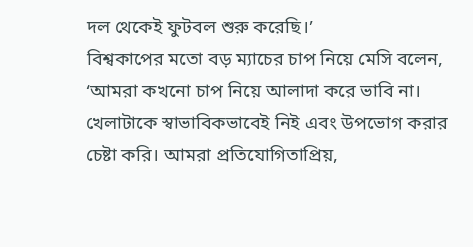দল থেকেই ফুটবল শুরু করেছি।’
বিশ্বকাপের মতো বড় ম্যাচের চাপ নিয়ে মেসি বলেন, ‘আমরা কখনো চাপ নিয়ে আলাদা করে ভাবি না। খেলাটাকে স্বাভাবিকভাবেই নিই এবং উপভোগ করার চেষ্টা করি। আমরা প্রতিযোগিতাপ্রিয়,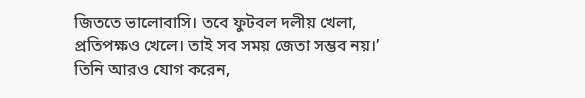জিততে ভালোবাসি। তবে ফুটবল দলীয় খেলা, প্রতিপক্ষও খেলে। তাই সব সময় জেতা সম্ভব নয়।’
তিনি আরও যোগ করেন,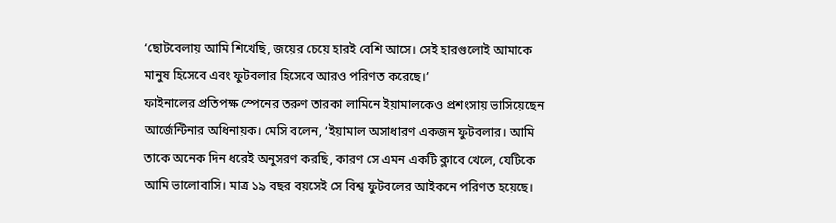‘ছোটবেলায় আমি শিখেছি, জয়ের চেয়ে হারই বেশি আসে। সেই হারগুলোই আমাকে মানুষ হিসেবে এবং ফুটবলার হিসেবে আরও পরিণত করেছে।’
ফাইনালের প্রতিপক্ষ স্পেনের তরুণ তারকা লামিনে ইয়ামালকেও প্রশংসায় ভাসিয়েছেন আর্জেন্টিনার অধিনায়ক। মেসি বলেন, ‘ইয়ামাল অসাধারণ একজন ফুটবলার। আমি তাকে অনেক দিন ধরেই অনুসরণ করছি, কারণ সে এমন একটি ক্লাবে খেলে, যেটিকে আমি ভালোবাসি। মাত্র ১৯ বছর বয়সেই সে বিশ্ব ফুটবলের আইকনে পরিণত হয়েছে।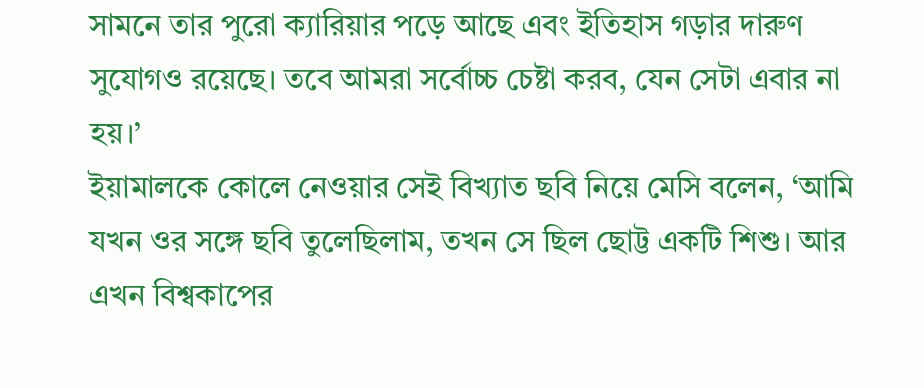সামনে তার পুরো ক্যারিয়ার পড়ে আছে এবং ইতিহাস গড়ার দারুণ সুযোগও রয়েছে। তবে আমরা সর্বোচ্চ চেষ্টা করব, যেন সেটা এবার না হয়।’
ইয়ামালকে কোলে নেওয়ার সেই বিখ্যাত ছবি নিয়ে মেসি বলেন, ‘আমি যখন ওর সঙ্গে ছবি তুলেছিলাম, তখন সে ছিল ছোট্ট একটি শিশু। আর এখন বিশ্বকাপের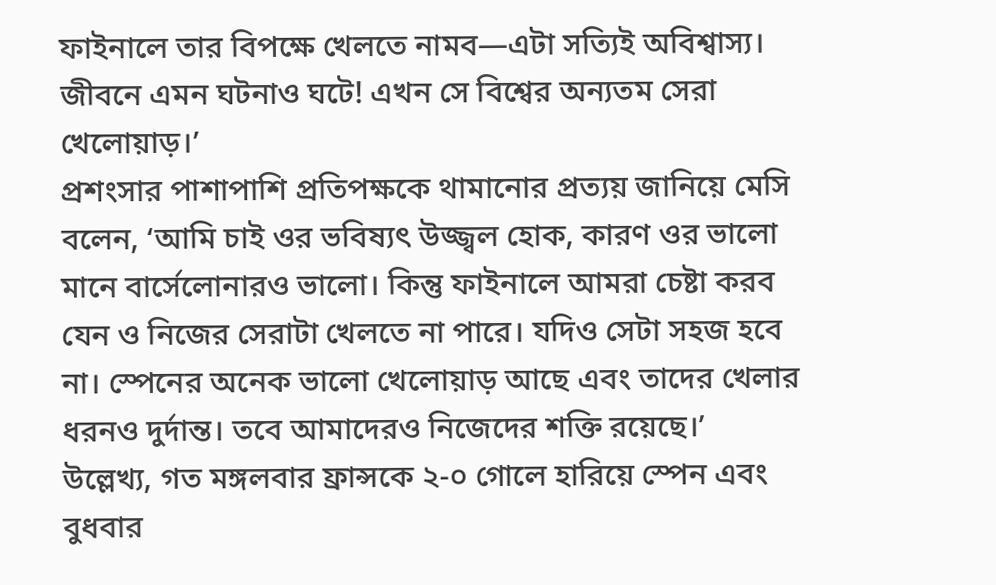ফাইনালে তার বিপক্ষে খেলতে নামব—এটা সত্যিই অবিশ্বাস্য। জীবনে এমন ঘটনাও ঘটে! এখন সে বিশ্বের অন্যতম সেরা খেলোয়াড়।’
প্রশংসার পাশাপাশি প্রতিপক্ষকে থামানোর প্রত্যয় জানিয়ে মেসি বলেন, ‘আমি চাই ওর ভবিষ্যৎ উজ্জ্বল হোক, কারণ ওর ভালো মানে বার্সেলোনারও ভালো। কিন্তু ফাইনালে আমরা চেষ্টা করব যেন ও নিজের সেরাটা খেলতে না পারে। যদিও সেটা সহজ হবে না। স্পেনের অনেক ভালো খেলোয়াড় আছে এবং তাদের খেলার ধরনও দুর্দান্ত। তবে আমাদেরও নিজেদের শক্তি রয়েছে।’
উল্লেখ্য, গত মঙ্গলবার ফ্রান্সকে ২-০ গোলে হারিয়ে স্পেন এবং বুধবার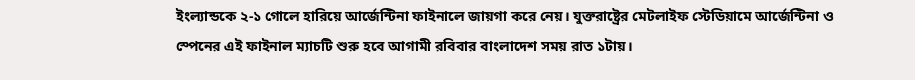ইংল্যান্ডকে ২-১ গোলে হারিয়ে আর্জেন্টিনা ফাইনালে জায়গা করে নেয়। যুক্তরাষ্ট্রের মেটলাইফ স্টেডিয়ামে আর্জেন্টিনা ও স্পেনের এই ফাইনাল ম্যাচটি শুরু হবে আগামী রবিবার বাংলাদেশ সময় রাত ১টায়।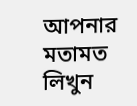আপনার মতামত লিখুন